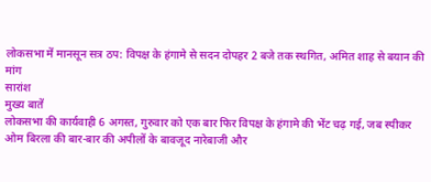लोकसभा में मानसून सत्र ठप: विपक्ष के हंगामे से सदन दोपहर 2 बजे तक स्थगित, अमित शाह से बयान की मांग
सारांश
मुख्य बातें
लोकसभा की कार्यवाही 6 अगस्त, गुरुवार को एक बार फिर विपक्ष के हंगामे की भेंट चढ़ गई, जब स्पीकर ओम बिरला की बार-बार की अपीलों के बावजूद नारेबाजी और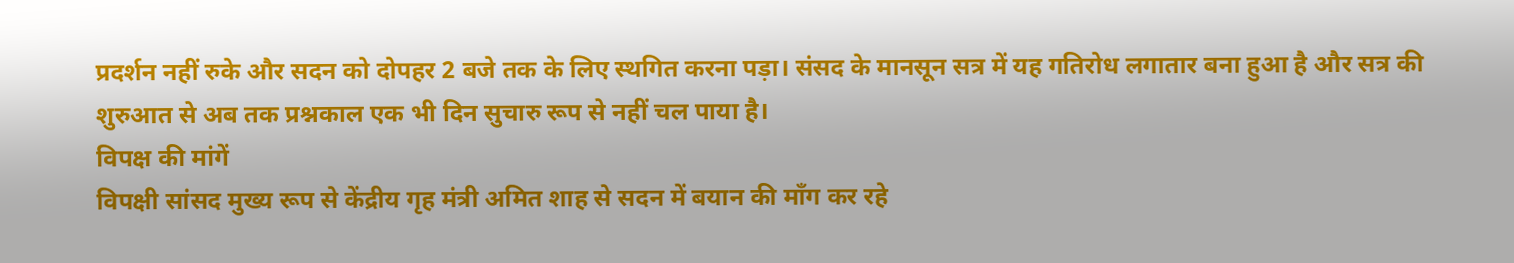प्रदर्शन नहीं रुके और सदन को दोपहर 2 बजे तक के लिए स्थगित करना पड़ा। संसद के मानसून सत्र में यह गतिरोध लगातार बना हुआ है और सत्र की शुरुआत से अब तक प्रश्नकाल एक भी दिन सुचारु रूप से नहीं चल पाया है।
विपक्ष की मांगें
विपक्षी सांसद मुख्य रूप से केंद्रीय गृह मंत्री अमित शाह से सदन में बयान की माँग कर रहे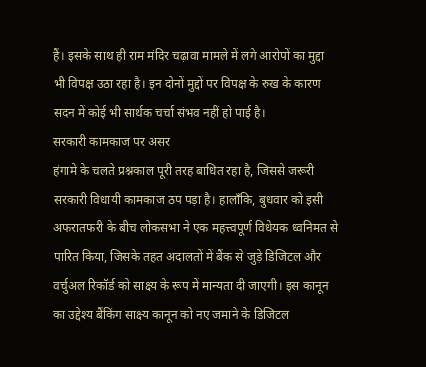हैं। इसके साथ ही राम मंदिर चढ़ावा मामले में लगे आरोपों का मुद्दा भी विपक्ष उठा रहा है। इन दोनों मुद्दों पर विपक्ष के रुख के कारण सदन में कोई भी सार्थक चर्चा संभव नहीं हो पाई है।
सरकारी कामकाज पर असर
हंगामे के चलते प्रश्नकाल पूरी तरह बाधित रहा है, जिससे जरूरी सरकारी विधायी कामकाज ठप पड़ा है। हालाँकि, बुधवार को इसी अफरातफरी के बीच लोकसभा ने एक महत्त्वपूर्ण विधेयक ध्वनिमत से पारित किया, जिसके तहत अदालतों में बैंक से जुड़े डिजिटल और वर्चुअल रिकॉर्ड को साक्ष्य के रूप में मान्यता दी जाएगी। इस कानून का उद्देश्य बैंकिंग साक्ष्य कानून को नए जमाने के डिजिटल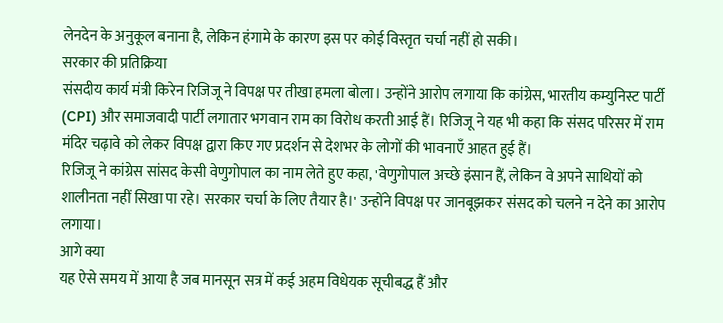लेनदेन के अनुकूल बनाना है, लेकिन हंगामे के कारण इस पर कोई विस्तृत चर्चा नहीं हो सकी।
सरकार की प्रतिक्रिया
संसदीय कार्य मंत्री किरेन रिजिजू ने विपक्ष पर तीखा हमला बोला। उन्होंने आरोप लगाया कि कांग्रेस, भारतीय कम्युनिस्ट पार्टी (CPI) और समाजवादी पार्टी लगातार भगवान राम का विरोध करती आई हैं। रिजिजू ने यह भी कहा कि संसद परिसर में राम मंदिर चढ़ावे को लेकर विपक्ष द्वारा किए गए प्रदर्शन से देशभर के लोगों की भावनाएँ आहत हुई हैं।
रिजिजू ने कांग्रेस सांसद केसी वेणुगोपाल का नाम लेते हुए कहा, 'वेणुगोपाल अच्छे इंसान हैं, लेकिन वे अपने साथियों को शालीनता नहीं सिखा पा रहे। सरकार चर्चा के लिए तैयार है।' उन्होंने विपक्ष पर जानबूझकर संसद को चलने न देने का आरोप लगाया।
आगे क्या
यह ऐसे समय में आया है जब मानसून सत्र में कई अहम विधेयक सूचीबद्ध हैं और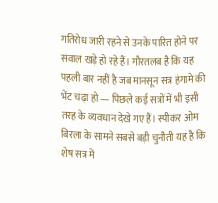गतिरोध जारी रहने से उनके पारित होने पर सवाल खड़े हो रहे हैं। गौरतलब है कि यह पहली बार नहीं है जब मानसून सत्र हंगामे की भेंट चढ़ा हो — पिछले कई सत्रों में भी इसी तरह के व्यवधान देखे गए हैं। स्पीकर ओम बिरला के सामने सबसे बड़ी चुनौती यह है कि शेष सत्र में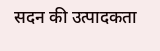सदन की उत्पादकता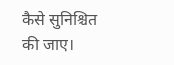कैसे सुनिश्चित की जाए।